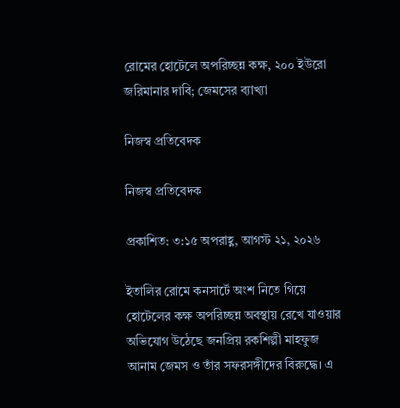রোমের হোটেলে অপরিচ্ছন্ন কক্ষ, ২০০ ইউরো জরিমানার দাবি; জেমসের ব্যাখ্যা

নিজস্ব প্রতিবেদক

নিজস্ব প্রতিবেদক

প্রকাশিত: ৩:১৫ অপরাহ্ণ, আগস্ট ২১, ২০২৬

ইতালির রোমে কনসার্টে অংশ নিতে গিয়ে হোটেলের কক্ষ অপরিচ্ছন্ন অবস্থায় রেখে যাওয়ার অভিযোগ উঠেছে জনপ্রিয় রকশিল্পী মাহফুজ আনাম জেমস ও তাঁর সফরসঙ্গীদের বিরুদ্ধে। এ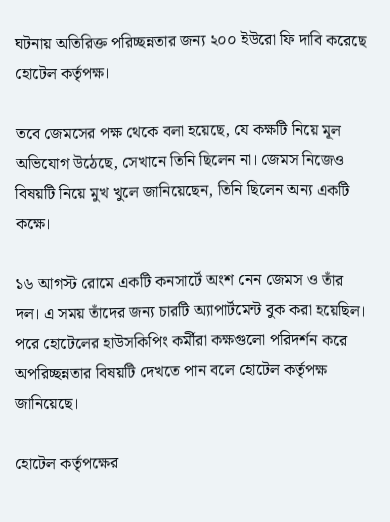ঘটনায় অতিরিক্ত পরিচ্ছন্নতার জন্য ২০০ ইউরো ফি দাবি করেছে হোটেল কর্তৃপক্ষ।

তবে জেমসের পক্ষ থেকে বলা হয়েছে, যে কক্ষটি নিয়ে মূল অভিযোগ উঠেছে, সেখানে তিনি ছিলেন না। জেমস নিজেও বিষয়টি নিয়ে মুখ খুলে জানিয়েছেন, তিনি ছিলেন অন্য একটি কক্ষে।

১৬ আগস্ট রোমে একটি কনসার্টে অংশ নেন জেমস ও তাঁর দল। এ সময় তাঁদের জন্য চারটি অ্যাপার্টমেন্ট বুক করা হয়েছিল। পরে হোটেলের হাউসকিপিং কর্মীরা কক্ষগুলো পরিদর্শন করে অপরিচ্ছন্নতার বিষয়টি দেখতে পান বলে হোটেল কর্তৃপক্ষ জানিয়েছে।

হোটেল কর্তৃপক্ষের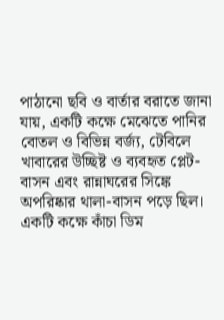পাঠানো ছবি ও বার্তার বরাতে জানা যায়, একটি কক্ষে মেঝেতে পানির বোতল ও বিভিন্ন বর্জ্য, টেবিলে খাবারের উচ্ছিষ্ট ও ব্যবহৃত প্লেট-বাসন এবং রান্নাঘরের সিঙ্কে অপরিষ্কার থালা-বাসন পড়ে ছিল। একটি কক্ষে কাঁচা ডিম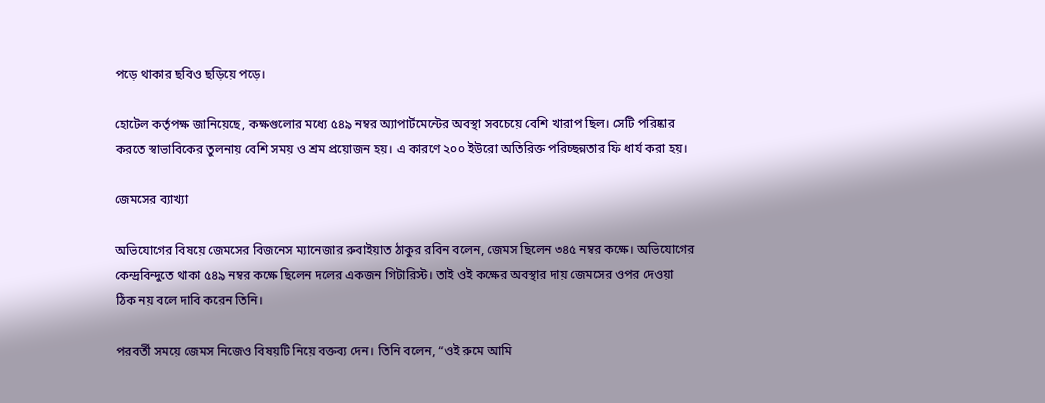পড়ে থাকার ছবিও ছড়িয়ে পড়ে।

হোটেল কর্তৃপক্ষ জানিয়েছে, কক্ষগুলোর মধ্যে ৫৪৯ নম্বর অ্যাপার্টমেন্টের অবস্থা সবচেয়ে বেশি খারাপ ছিল। সেটি পরিষ্কার করতে স্বাভাবিকের তুলনায় বেশি সময় ও শ্রম প্রয়োজন হয়। এ কারণে ২০০ ইউরো অতিরিক্ত পরিচ্ছন্নতার ফি ধার্য করা হয়।

জেমসের ব্যাখ্যা

অভিযোগের বিষয়ে জেমসের বিজনেস ম্যানেজার রুবাইয়াত ঠাকুর রবিন বলেন, জেমস ছিলেন ৩৪৫ নম্বর কক্ষে। অভিযোগের কেন্দ্রবিন্দুতে থাকা ৫৪৯ নম্বর কক্ষে ছিলেন দলের একজন গিটারিস্ট। তাই ওই কক্ষের অবস্থার দায় জেমসের ওপর দেওয়া ঠিক নয় বলে দাবি করেন তিনি।

পরবর্তী সময়ে জেমস নিজেও বিষয়টি নিয়ে বক্তব্য দেন। তিনি বলেন, “ওই রুমে আমি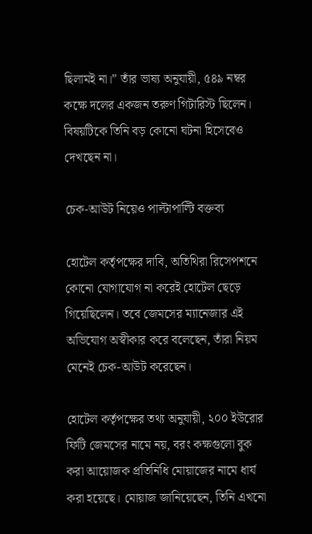ছিলামই না।” তাঁর ভাষ্য অনুযায়ী, ৫৪৯ নম্বর কক্ষে দলের একজন তরুণ গিটারিস্ট ছিলেন। বিষয়টিকে তিনি বড় কোনো ঘটনা হিসেবেও দেখছেন না।

চেক-আউট নিয়েও পাল্টাপাল্টি বক্তব্য

হোটেল কর্তৃপক্ষের দাবি, অতিথিরা রিসেপশনে কোনো যোগাযোগ না করেই হোটেল ছেড়ে গিয়েছিলেন। তবে জেমসের ম্যানেজার এই অভিযোগ অস্বীকার করে বলেছেন, তাঁরা নিয়ম মেনেই চেক-আউট করেছেন।

হোটেল কর্তৃপক্ষের তথ্য অনুযায়ী, ২০০ ইউরোর ফিটি জেমসের নামে নয়, বরং কক্ষগুলো বুক করা আয়োজক প্রতিনিধি মোয়াজের নামে ধার্য করা হয়েছে। মোয়াজ জানিয়েছেন, তিনি এখনো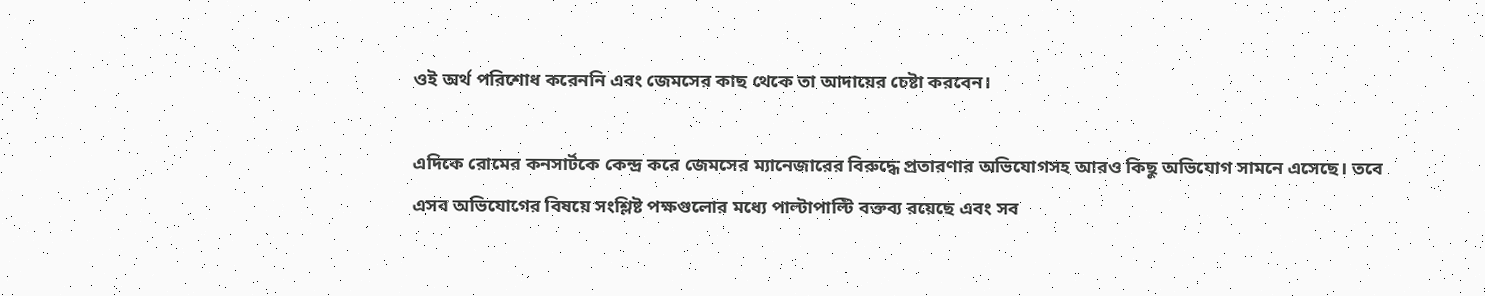ওই অর্থ পরিশোধ করেননি এবং জেমসের কাছ থেকে তা আদায়ের চেষ্টা করবেন।

এদিকে রোমের কনসার্টকে কেন্দ্র করে জেমসের ম্যানেজারের বিরুদ্ধে প্রতারণার অভিযোগসহ আরও কিছু অভিযোগ সামনে এসেছে। তবে এসব অভিযোগের বিষয়ে সংশ্লিষ্ট পক্ষগুলোর মধ্যে পাল্টাপাল্টি বক্তব্য রয়েছে এবং সব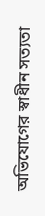অভিযোগের স্বাধীন সত্যতা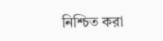নিশ্চিত করা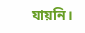যায়নি।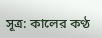সূত্র: কালের কণ্ঠ